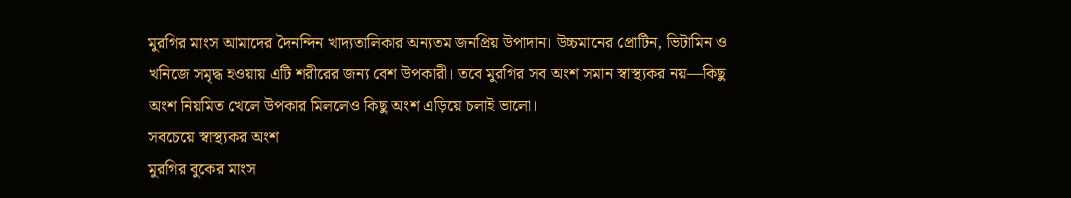মুরগির মাংস আমাদের দৈনন্দিন খাদ্যতালিকার অন্যতম জনপ্রিয় উপাদান। উচ্চমানের প্রোটিন, ভিটামিন ও খনিজে সমৃদ্ধ হওয়ায় এটি শরীরের জন্য বেশ উপকারী। তবে মুরগির সব অংশ সমান স্বাস্থ্যকর নয়—কিছু অংশ নিয়মিত খেলে উপকার মিললেও কিছু অংশ এড়িয়ে চলাই ভালো।
সবচেয়ে স্বাস্থ্যকর অংশ
মুরগির বুকের মাংস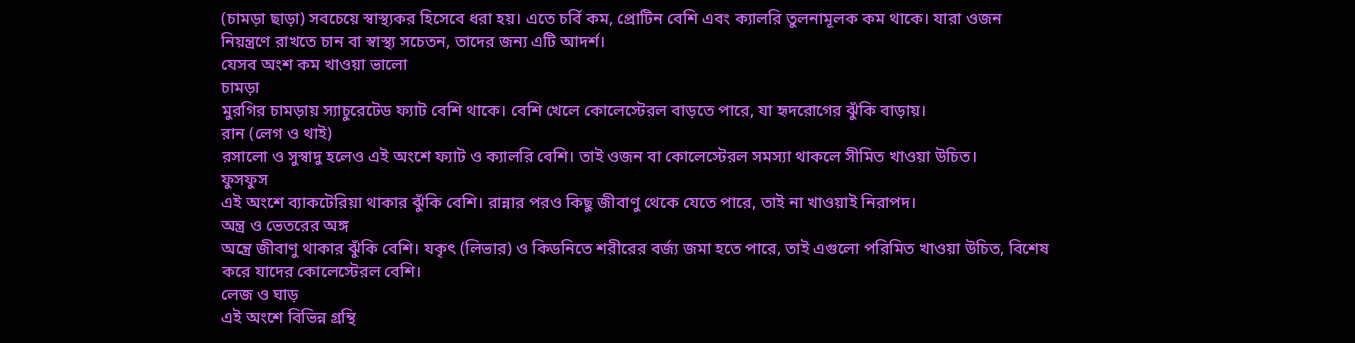(চামড়া ছাড়া) সবচেয়ে স্বাস্থ্যকর হিসেবে ধরা হয়। এতে চর্বি কম, প্রোটিন বেশি এবং ক্যালরি তুলনামূলক কম থাকে। যারা ওজন নিয়ন্ত্রণে রাখতে চান বা স্বাস্থ্য সচেতন, তাদের জন্য এটি আদর্শ।
যেসব অংশ কম খাওয়া ভালো
চামড়া
মুরগির চামড়ায় স্যাচুরেটেড ফ্যাট বেশি থাকে। বেশি খেলে কোলেস্টেরল বাড়তে পারে, যা হৃদরোগের ঝুঁকি বাড়ায়।
রান (লেগ ও থাই)
রসালো ও সুস্বাদু হলেও এই অংশে ফ্যাট ও ক্যালরি বেশি। তাই ওজন বা কোলেস্টেরল সমস্যা থাকলে সীমিত খাওয়া উচিত।
ফুসফুস
এই অংশে ব্যাকটেরিয়া থাকার ঝুঁকি বেশি। রান্নার পরও কিছু জীবাণু থেকে যেতে পারে, তাই না খাওয়াই নিরাপদ।
অন্ত্র ও ভেতরের অঙ্গ
অন্ত্রে জীবাণু থাকার ঝুঁকি বেশি। যকৃৎ (লিভার) ও কিডনিতে শরীরের বর্জ্য জমা হতে পারে, তাই এগুলো পরিমিত খাওয়া উচিত, বিশেষ করে যাদের কোলেস্টেরল বেশি।
লেজ ও ঘাড়
এই অংশে বিভিন্ন গ্রন্থি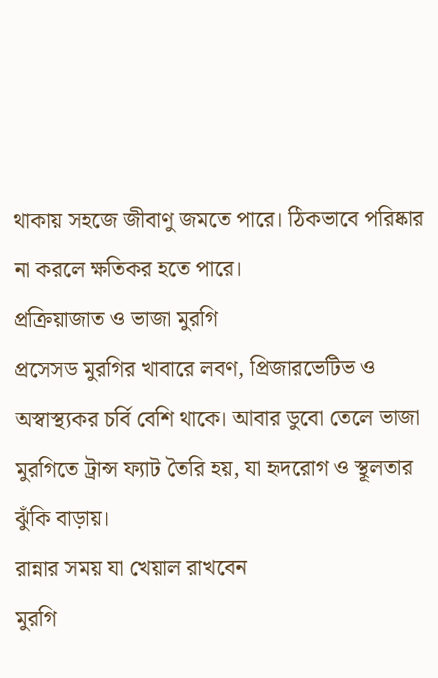থাকায় সহজে জীবাণু জমতে পারে। ঠিকভাবে পরিষ্কার না করলে ক্ষতিকর হতে পারে।
প্রক্রিয়াজাত ও ভাজা মুরগি
প্রসেসড মুরগির খাবারে লবণ, প্রিজারভেটিভ ও অস্বাস্থ্যকর চর্বি বেশি থাকে। আবার ডুবো তেলে ভাজা মুরগিতে ট্রান্স ফ্যাট তৈরি হয়, যা হৃদরোগ ও স্থূলতার ঝুঁকি বাড়ায়।
রান্নার সময় যা খেয়াল রাখবেন
মুরগি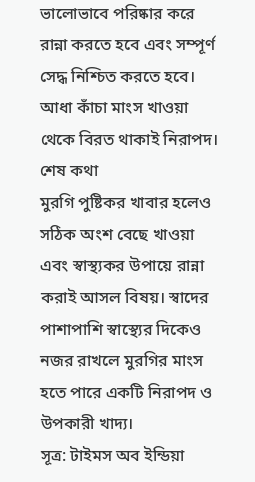ভালোভাবে পরিষ্কার করে রান্না করতে হবে এবং সম্পূর্ণ সেদ্ধ নিশ্চিত করতে হবে। আধা কাঁচা মাংস খাওয়া থেকে বিরত থাকাই নিরাপদ।
শেষ কথা
মুরগি পুষ্টিকর খাবার হলেও সঠিক অংশ বেছে খাওয়া এবং স্বাস্থ্যকর উপায়ে রান্না করাই আসল বিষয়। স্বাদের পাশাপাশি স্বাস্থ্যের দিকেও নজর রাখলে মুরগির মাংস হতে পারে একটি নিরাপদ ও উপকারী খাদ্য।
সূত্র: টাইমস অব ইন্ডিয়া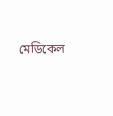মেডিকেল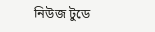নিউজ টুডে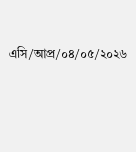এসি/আপ্র/০৪/০৫/২০২৬